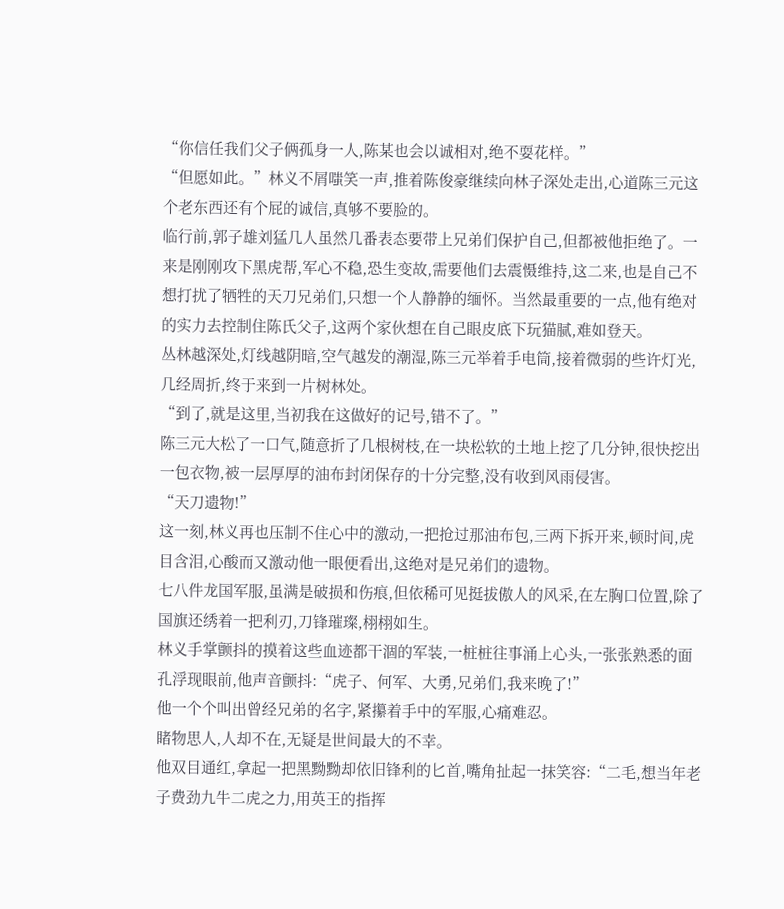“你信任我们父子俩孤身一人,陈某也会以诚相对,绝不耍花样。”
“但愿如此。”林义不屑嗤笑一声,推着陈俊豪继续向林子深处走出,心道陈三元这个老东西还有个屁的诚信,真够不要脸的。
临行前,郭子雄刘猛几人虽然几番表态要带上兄弟们保护自己,但都被他拒绝了。一来是刚刚攻下黑虎帮,军心不稳,恐生变故,需要他们去震慑维持,这二来,也是自己不想打扰了牺牲的天刀兄弟们,只想一个人静静的缅怀。当然最重要的一点,他有绝对的实力去控制住陈氏父子,这两个家伙想在自己眼皮底下玩猫腻,难如登天。
丛林越深处,灯线越阴暗,空气越发的潮湿,陈三元举着手电筒,接着微弱的些许灯光,几经周折,终于来到一片树林处。
“到了,就是这里,当初我在这做好的记号,错不了。”
陈三元大松了一口气,随意折了几根树枝,在一块松软的土地上挖了几分钟,很快挖出一包衣物,被一层厚厚的油布封闭保存的十分完整,没有收到风雨侵害。
“天刀遗物!”
这一刻,林义再也压制不住心中的激动,一把抢过那油布包,三两下拆开来,顿时间,虎目含泪,心酸而又激动他一眼便看出,这绝对是兄弟们的遗物。
七八件龙国军服,虽满是破损和伤痕,但依稀可见挺拔傲人的风采,在左胸口位置,除了国旗还绣着一把利刃,刀锋璀璨,栩栩如生。
林义手掌颤抖的摸着这些血迹都干涸的军装,一桩桩往事涌上心头,一张张熟悉的面孔浮现眼前,他声音颤抖:“虎子、何军、大勇,兄弟们,我来晚了!”
他一个个叫出曾经兄弟的名字,紧攥着手中的军服,心痛难忍。
睹物思人,人却不在,无疑是世间最大的不幸。
他双目通红,拿起一把黑黝黝却依旧锋利的匕首,嘴角扯起一抹笑容:“二毛,想当年老子费劲九牛二虎之力,用英王的指挥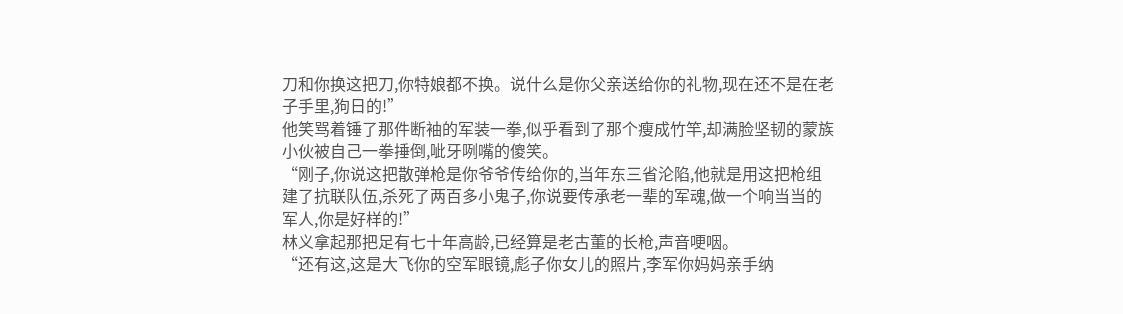刀和你换这把刀,你特娘都不换。说什么是你父亲送给你的礼物,现在还不是在老子手里,狗日的!”
他笑骂着锤了那件断袖的军装一拳,似乎看到了那个瘦成竹竿,却满脸坚韧的蒙族小伙被自己一拳捶倒,呲牙咧嘴的傻笑。
“刚子,你说这把散弹枪是你爷爷传给你的,当年东三省沦陷,他就是用这把枪组建了抗联队伍,杀死了两百多小鬼子,你说要传承老一辈的军魂,做一个响当当的军人,你是好样的!”
林义拿起那把足有七十年高龄,已经算是老古董的长枪,声音哽咽。
“还有这,这是大飞你的空军眼镜,彪子你女儿的照片,李军你妈妈亲手纳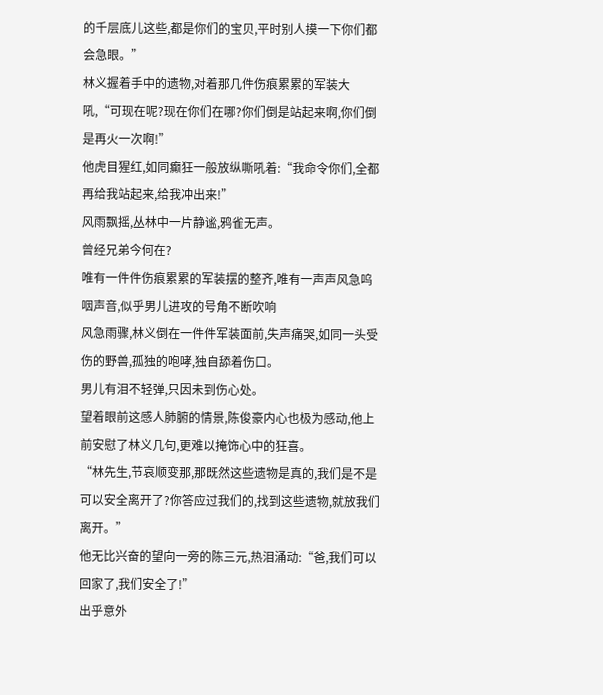的千层底儿这些,都是你们的宝贝,平时别人摸一下你们都会急眼。”
林义握着手中的遗物,对着那几件伤痕累累的军装大吼,“可现在呢?现在你们在哪?你们倒是站起来啊,你们倒是再火一次啊!”
他虎目猩红,如同癫狂一般放纵嘶吼着:“我命令你们,全都再给我站起来,给我冲出来!”
风雨飘摇,丛林中一片静谧,鸦雀无声。
曾经兄弟今何在?
唯有一件件伤痕累累的军装摆的整齐,唯有一声声风急呜咽声音,似乎男儿进攻的号角不断吹响
风急雨骤,林义倒在一件件军装面前,失声痛哭,如同一头受伤的野兽,孤独的咆哮,独自舔着伤口。
男儿有泪不轻弹,只因未到伤心处。
望着眼前这感人肺腑的情景,陈俊豪内心也极为感动,他上前安慰了林义几句,更难以掩饰心中的狂喜。
“林先生,节哀顺变那,那既然这些遗物是真的,我们是不是可以安全离开了?你答应过我们的,找到这些遗物,就放我们离开。”
他无比兴奋的望向一旁的陈三元,热泪涌动:“爸,我们可以回家了,我们安全了!”
出乎意外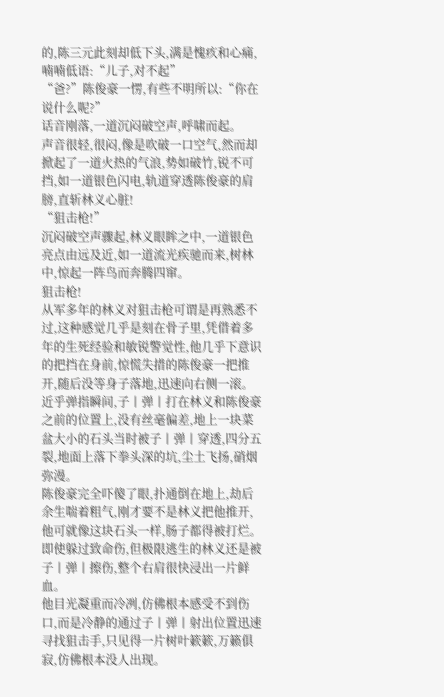的,陈三元此刻却低下头,满是愧疚和心痛,喃喃低语:“儿子,对不起”
“爸?”陈俊豪一愣,有些不明所以:“你在说什么呢?”
话音刚落,一道沉闷破空声,呼啸而起。
声音很轻,很闷,像是吹破一口空气,然而却掀起了一道火热的气浪,势如破竹,锐不可挡,如一道银色闪电,轨道穿透陈俊豪的肩膀,直斩林义心脏!
“狙击枪!”
沉闷破空声骤起,林义眼眸之中,一道银色亮点由远及近,如一道流光疾驰而来,树林中,惊起一阵鸟而奔腾四窜。
狙击枪!
从军多年的林义对狙击枪可谓是再熟悉不过,这种感觉几乎是刻在骨子里,凭借着多年的生死经验和敏锐警觉性,他几乎下意识的把挡在身前,惊慌失措的陈俊豪一把推开,随后没等身子落地,迅速向右侧一滚。
近乎弹指瞬间,子丨弹丨打在林义和陈俊豪之前的位置上,没有丝毫偏差,地上一块菜盆大小的石头当时被子丨弹丨穿透,四分五裂,地面上落下拳头深的坑,尘土飞扬,硝烟弥漫。
陈俊豪完全吓傻了眼,扑通倒在地上,劫后余生喘着粗气,刚才要不是林义把他推开,他可就像这块石头一样,肠子都得被打烂。
即使躲过致命伤,但极限逃生的林义还是被子丨弹丨擦伤,整个右肩很快浸出一片鲜血。
他目光凝重而冷冽,仿佛根本感受不到伤口,而是冷静的通过子丨弹丨射出位置迅速寻找狙击手,只见得一片树叶簌簌,万籁俱寂,仿佛根本没人出现。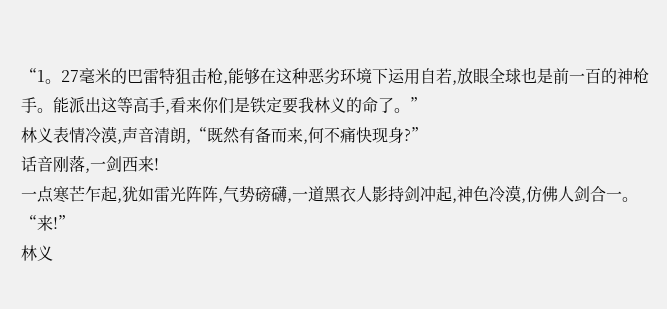“1。27毫米的巴雷特狙击枪,能够在这种恶劣环境下运用自若,放眼全球也是前一百的神枪手。能派出这等高手,看来你们是铁定要我林义的命了。”
林义表情冷漠,声音清朗,“既然有备而来,何不痛快现身?”
话音刚落,一剑西来!
一点寒芒乍起,犹如雷光阵阵,气势磅礴,一道黑衣人影持剑冲起,神色冷漠,仿佛人剑合一。
“来!”
林义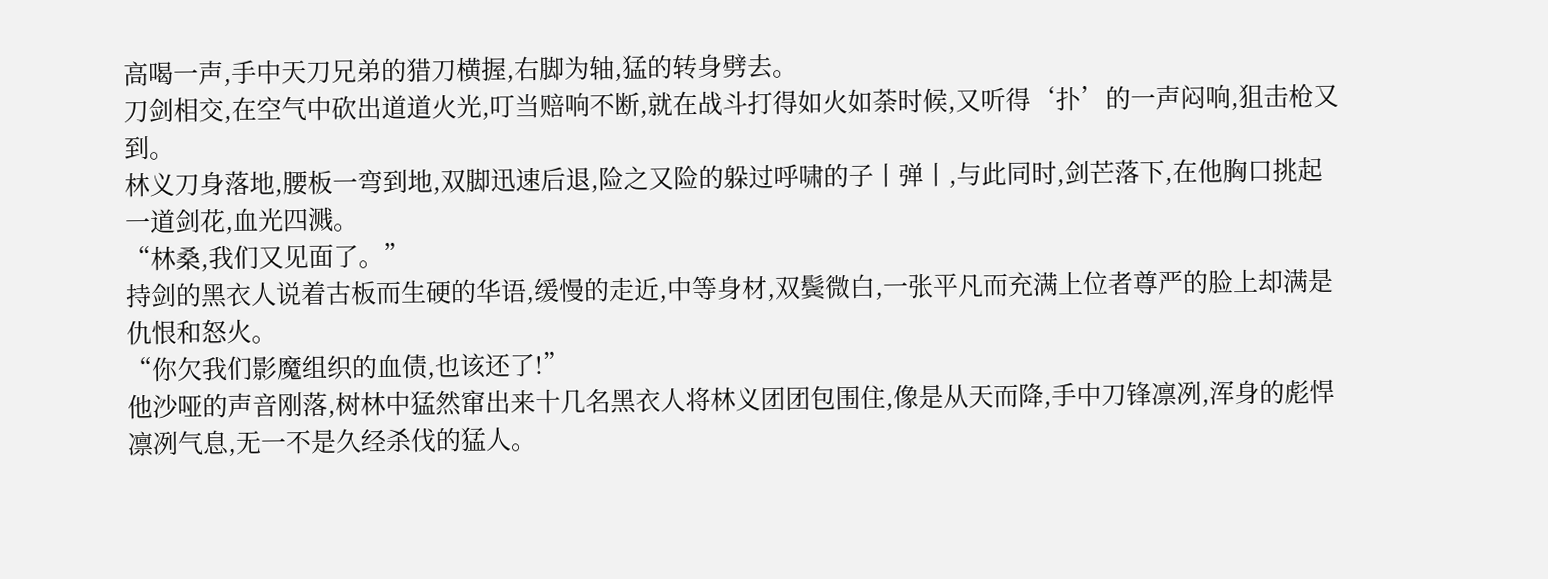高喝一声,手中天刀兄弟的猎刀横握,右脚为轴,猛的转身劈去。
刀剑相交,在空气中砍出道道火光,叮当赔响不断,就在战斗打得如火如荼时候,又听得‘扑’的一声闷响,狙击枪又到。
林义刀身落地,腰板一弯到地,双脚迅速后退,险之又险的躲过呼啸的子丨弹丨,与此同时,剑芒落下,在他胸口挑起一道剑花,血光四溅。
“林桑,我们又见面了。”
持剑的黑衣人说着古板而生硬的华语,缓慢的走近,中等身材,双鬓微白,一张平凡而充满上位者尊严的脸上却满是仇恨和怒火。
“你欠我们影魔组织的血债,也该还了!”
他沙哑的声音刚落,树林中猛然窜出来十几名黑衣人将林义团团包围住,像是从天而降,手中刀锋凛冽,浑身的彪悍凛冽气息,无一不是久经杀伐的猛人。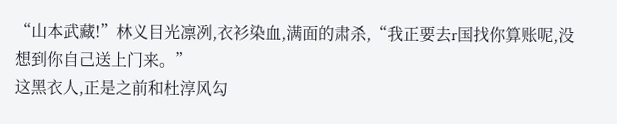“山本武藏!”林义目光凛冽,衣衫染血,满面的肃杀,“我正要去r国找你算账呢,没想到你自己送上门来。”
这黑衣人,正是之前和杜淳风勾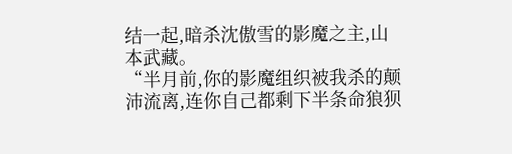结一起,暗杀沈傲雪的影魔之主,山本武藏。
“半月前,你的影魔组织被我杀的颠沛流离,连你自己都剩下半条命狼狈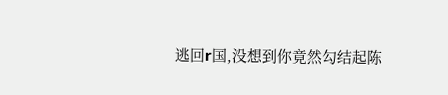逃回r国,没想到你竟然勾结起陈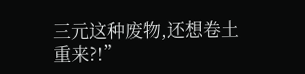三元这种废物,还想卷土重来?!”